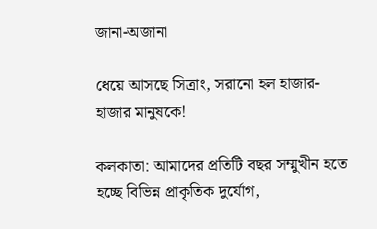জানা-অজানা

ধেয়ে আসছে সিত্রাং, সরানো হল হাজার-হাজার মানুষকে!

কলকাতা: আমাদের প্রতিটি বছর সম্মুখীন হতে হচ্ছে বিভিন্ন প্রাকৃতিক দুর্যোগ,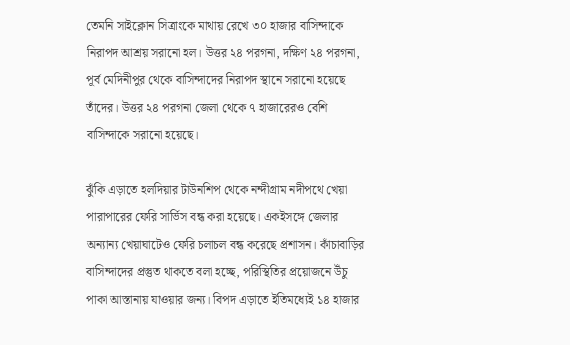তেমনি সাইক্লোন সিত্রাংকে মাথায় রেখে ৩০ হাজার বাসিন্দাকে নিরাপদ আশ্রয় সরানো হল। উত্তর ২৪ পরগনা, দক্ষিণ ২৪ পরগনা, পূর্ব মেদিনীপুর থেকে বাসিন্দাদের নিরাপদ স্থানে সরানো হয়েছে তাঁদের। উত্তর ২৪ পরগনা জেলা থেকে ৭ হাজারেরও বেশি বাসিন্দাকে সরানো হয়েছে।

ঝুঁকি এড়াতে হলদিয়ার টাউনশিপ থেকে নন্দীগ্রাম নদীপথে খেয়া পারাপারের ফেরি সার্ভিস বন্ধ করা হয়েছে। একইসঙ্গে জেলার অন্যান্য খেয়াঘাটেও ফেরি চলাচল বন্ধ করেছে প্রশাসন। কাঁচাবাড়ির বাসিন্দাদের প্রস্তুত থাকতে বলা হচ্ছে, পরিস্থিতির প্রয়োজনে উঁচু পাকা আস্তানায় যাওয়ার জন্য। বিপদ এড়াতে ইতিমধ্যেই ১৪ হাজার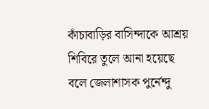কাঁচাবাড়ির বাসিন্দাকে আশ্রয় শিবিরে তুলে আনা হয়েছে বলে জেলাশাসক পুর্নেন্দু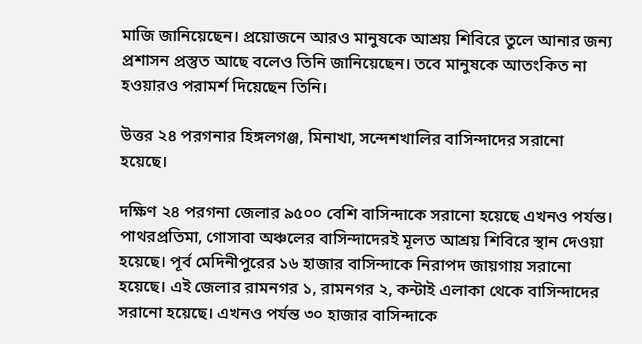মাজি জানিয়েছেন। প্রয়োজনে আরও মানুষকে আশ্রয় শিবিরে তুলে আনার জন্য প্রশাসন প্রস্তুত আছে বলেও তিনি জানিয়েছেন। তবে মানুষকে আতংকিত না হওয়ারও পরামর্শ দিয়েছেন তিনি।

উত্তর ২৪ পরগনার হিঙ্গলগঞ্জ, মিনাখা, সন্দেশখালির বাসিন্দাদের সরানো হয়েছে।

দক্ষিণ ২৪ পরগনা জেলার ৯৫০০ বেশি বাসিন্দাকে সরানো হয়েছে এখনও পর্যন্ত। পাথরপ্রতিমা, গোসাবা অঞ্চলের বাসিন্দাদেরই মূলত আশ্রয় শিবিরে স্থান দেওয়া হয়েছে। পূর্ব মেদিনীপুরের ১৬ হাজার বাসিন্দাকে নিরাপদ জায়গায় সরানো হয়েছে। এই জেলার রামনগর ১, রামনগর ২, কন্টাই এলাকা থেকে বাসিন্দাদের সরানো হয়েছে। এখনও পর্যন্ত ৩০ হাজার বাসিন্দাকে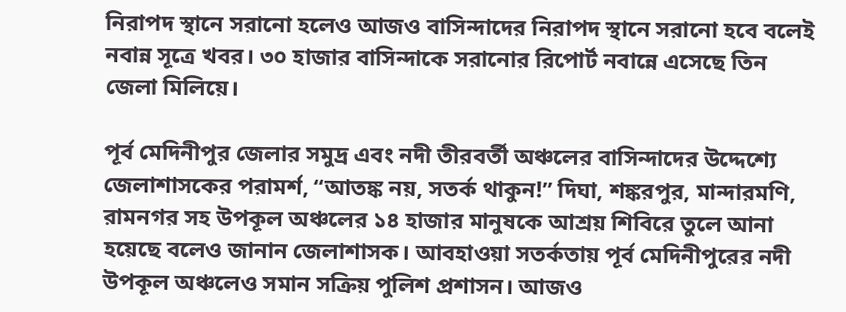নিরাপদ স্থানে সরানো হলেও আজও বাসিন্দাদের নিরাপদ স্থানে সরানো হবে বলেই নবান্ন সূত্রে খবর। ৩০ হাজার বাসিন্দাকে সরানোর রিপোর্ট নবান্নে এসেছে তিন জেলা মিলিয়ে।

পূর্ব মেদিনীপুর জেলার সমুদ্র এবং নদী তীরবর্তী অঞ্চলের বাসিন্দাদের উদ্দেশ্যে জেলাশাসকের পরামর্শ, “আতঙ্ক নয়, সতর্ক থাকুন!” দিঘা, শঙ্করপুর, মান্দারমণি, রামনগর সহ উপকূল অঞ্চলের ১৪ হাজার মানুষকে আশ্রয় শিবিরে তুলে আনা হয়েছে বলেও জানান জেলাশাসক। আবহাওয়া সতর্কতায় পূর্ব মেদিনীপুরের নদী উপকূল অঞ্চলেও সমান সক্রিয় পুলিশ প্রশাসন। আজও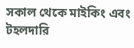সকাল থেকে মাইকিং এবং টহলদারি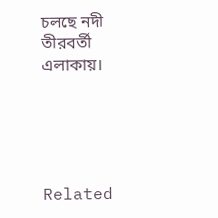চলছে নদী তীরবর্তী এলাকায়।





Related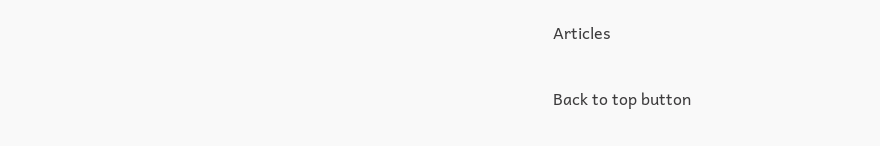Articles

Back to top button